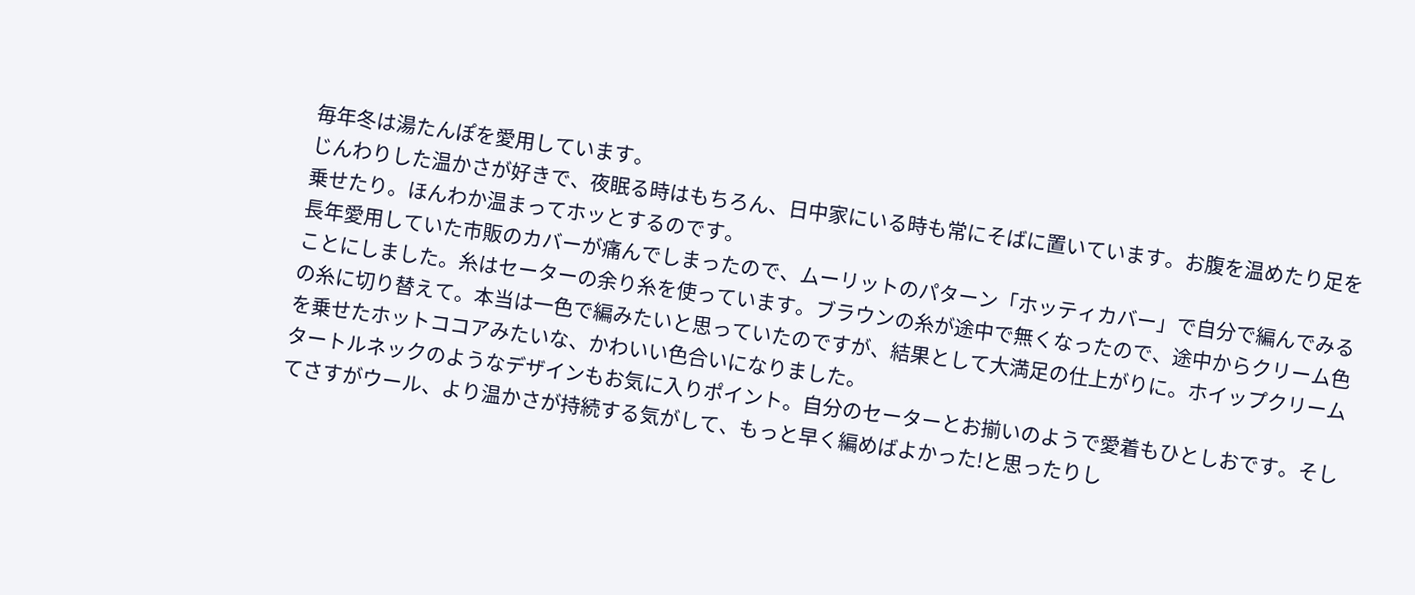毎年冬は湯たんぽを愛用しています。
じんわりした温かさが好きで、夜眠る時はもちろん、日中家にいる時も常にそばに置いています。お腹を温めたり足を乗せたり。ほんわか温まってホッとするのです。
長年愛用していた市販のカバーが痛んでしまったので、ムーリットのパターン「ホッティカバー」で自分で編んでみることにしました。糸はセーターの余り糸を使っています。ブラウンの糸が途中で無くなったので、途中からクリーム色の糸に切り替えて。本当は一色で編みたいと思っていたのですが、結果として大満足の仕上がりに。ホイップクリームを乗せたホットココアみたいな、かわいい色合いになりました。
タートルネックのようなデザインもお気に入りポイント。自分のセーターとお揃いのようで愛着もひとしおです。そしてさすがウール、より温かさが持続する気がして、もっと早く編めばよかった!と思ったりし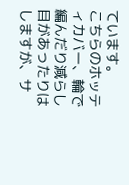ています。
こちらのホッティカバー、輪で編んだり減らし目があったりはしますが、サ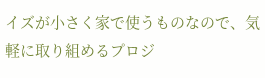イズが小さく家で使うものなので、気軽に取り組めるプロジ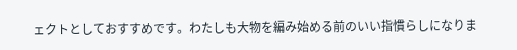ェクトとしておすすめです。わたしも大物を編み始める前のいい指慣らしになりま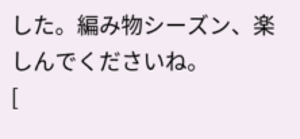した。編み物シーズン、楽しんでくださいね。
[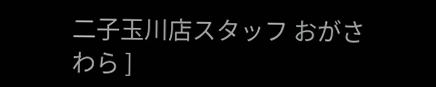二子玉川店スタッフ おがさわら ]